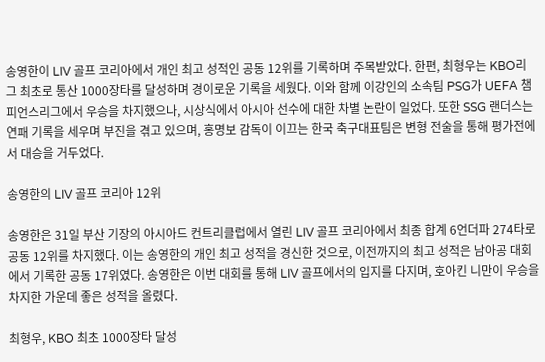송영한이 LIV 골프 코리아에서 개인 최고 성적인 공동 12위를 기록하며 주목받았다. 한편, 최형우는 KBO리그 최초로 통산 1000장타를 달성하며 경이로운 기록을 세웠다. 이와 함께 이강인의 소속팀 PSG가 UEFA 챔피언스리그에서 우승을 차지했으나, 시상식에서 아시아 선수에 대한 차별 논란이 일었다. 또한 SSG 랜더스는 연패 기록을 세우며 부진을 겪고 있으며, 홍명보 감독이 이끄는 한국 축구대표팀은 변형 전술을 통해 평가전에서 대승을 거두었다.

송영한의 LIV 골프 코리아 12위

송영한은 31일 부산 기장의 아시아드 컨트리클럽에서 열린 LIV 골프 코리아에서 최종 합계 6언더파 274타로 공동 12위를 차지했다. 이는 송영한의 개인 최고 성적을 경신한 것으로, 이전까지의 최고 성적은 남아공 대회에서 기록한 공동 17위였다. 송영한은 이번 대회를 통해 LIV 골프에서의 입지를 다지며, 호아킨 니만이 우승을 차지한 가운데 좋은 성적을 올렸다.

최형우, KBO 최초 1000장타 달성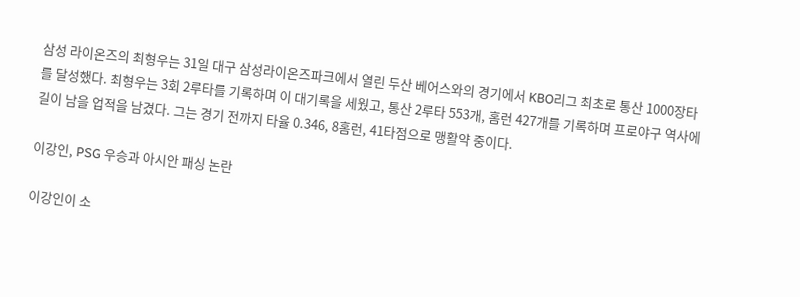삼성 라이온즈의 최형우는 31일 대구 삼성라이온즈파크에서 열린 두산 베어스와의 경기에서 KBO리그 최초로 통산 1000장타를 달성했다. 최형우는 3회 2루타를 기록하며 이 대기록을 세웠고, 통산 2루타 553개, 홈런 427개를 기록하며 프로야구 역사에 길이 남을 업적을 남겼다. 그는 경기 전까지 타율 0.346, 8홈런, 41타점으로 맹활약 중이다.

이강인, PSG 우승과 아시안 패싱 논란

이강인이 소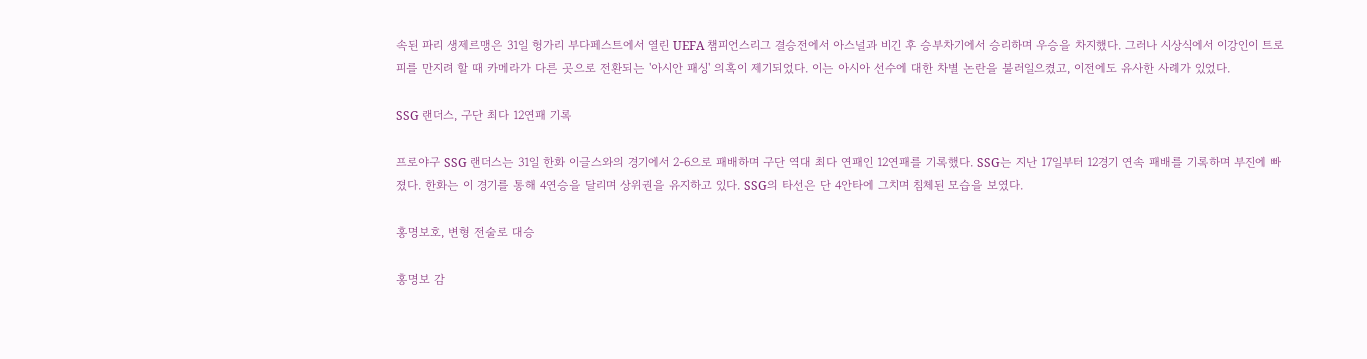속된 파리 생제르맹은 31일 헝가리 부다페스트에서 열린 UEFA 챔피언스리그 결승전에서 아스널과 비긴 후 승부차기에서 승리하며 우승을 차지했다. 그러나 시상식에서 이강인이 트로피를 만지려 할 때 카메라가 다른 곳으로 전환되는 '아시안 패싱' 의혹이 제기되었다. 이는 아시아 선수에 대한 차별 논란을 불러일으켰고, 이전에도 유사한 사례가 있었다.

SSG 랜더스, 구단 최다 12연패 기록

프로야구 SSG 랜더스는 31일 한화 이글스와의 경기에서 2-6으로 패배하며 구단 역대 최다 연패인 12연패를 기록했다. SSG는 지난 17일부터 12경기 연속 패배를 기록하며 부진에 빠졌다. 한화는 이 경기를 통해 4연승을 달리며 상위권을 유지하고 있다. SSG의 타선은 단 4안타에 그치며 침체된 모습을 보였다.

홍명보호, 변형 전술로 대승

홍명보 감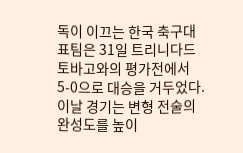독이 이끄는 한국 축구대표팀은 31일 트리니다드토바고와의 평가전에서 5-0으로 대승을 거두었다. 이날 경기는 변형 전술의 완성도를 높이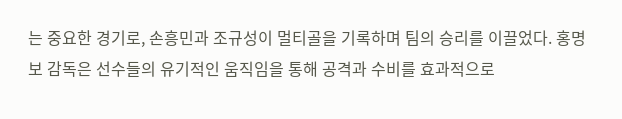는 중요한 경기로, 손흥민과 조규성이 멀티골을 기록하며 팀의 승리를 이끌었다. 홍명보 감독은 선수들의 유기적인 움직임을 통해 공격과 수비를 효과적으로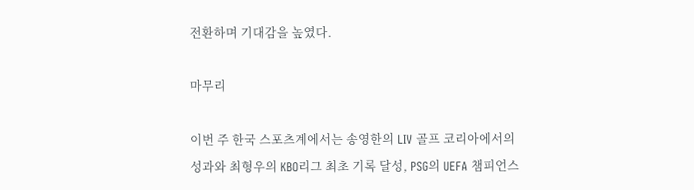전환하며 기대감을 높였다.

마무리

이번 주 한국 스포츠계에서는 송영한의 LIV 골프 코리아에서의 성과와 최형우의 KBO리그 최초 기록 달성, PSG의 UEFA 챔피언스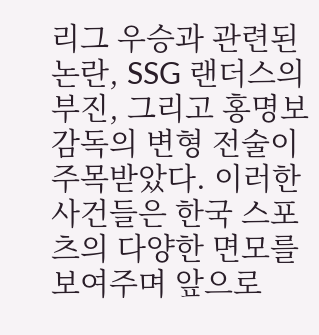리그 우승과 관련된 논란, SSG 랜더스의 부진, 그리고 홍명보 감독의 변형 전술이 주목받았다. 이러한 사건들은 한국 스포츠의 다양한 면모를 보여주며 앞으로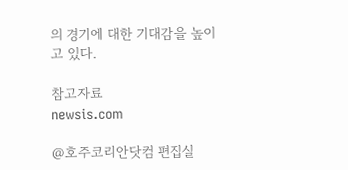의 경기에 대한 기대감을 높이고 있다.

참고자료
newsis.com

@호주코리안닷컴 편집실